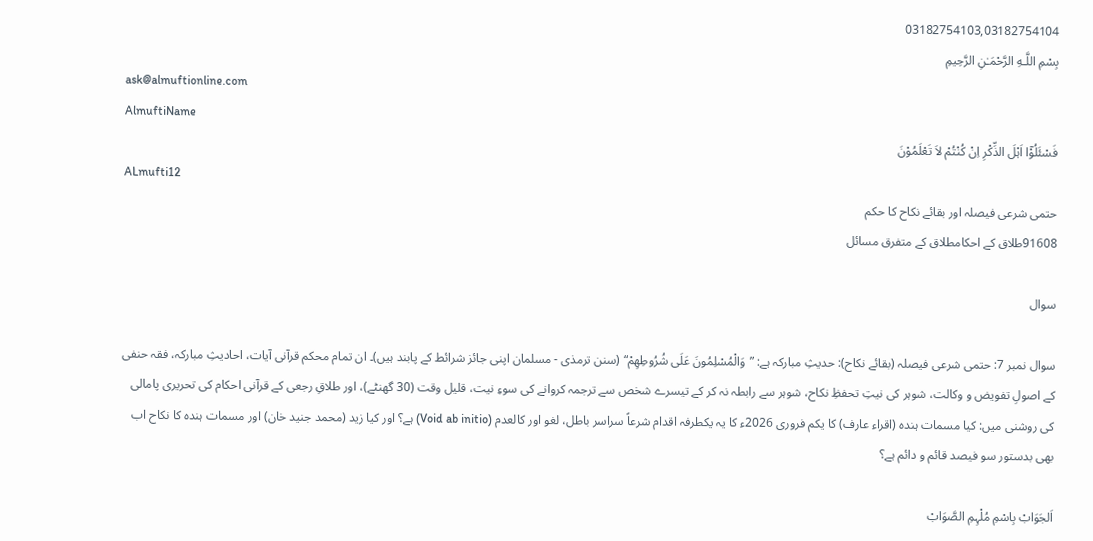03182754103,03182754104
بِسْمِ اللَّـهِ الرَّحْمَـٰنِ الرَّحِيمِ
ask@almuftionline.com
AlmuftiName
فَسْئَلُوْٓا اَہْلَ الذِّکْرِ اِنْ کُنْتُمْ لاَ تَعْلَمُوْنَ
ALmufti12
حتمی شرعی فیصلہ اور بقائے نکاح کا حکم
91608طلاق کے احکامطلاق کے متفرق مسائل

سوال

سوال نمبر 7: حتمی شرعی فیصلہ (بقائے نکاح): حدیثِ مبارکہ ہے: ”وَالْمُسْلِمُونَ عَلَى شُرُوطِهِمْ“ (سنن ترمذی - مسلمان اپنی جائز شرائط کے پابند ہیں)۔ ان تمام محکم قرآنی آیات، احادیثِ مبارکہ، فقہ حنفی کے اصولِ تفویض و وکالت، شوہر کی نیتِ تحفظِ نکاح، شوہر سے رابطہ نہ کر کے تیسرے شخص سے ترجمہ کروانے کی سوءِ نیت، قلیل وقت (30 گھنٹے)، اور طلاقِ رجعی کے قرآنی احکام کی تحریری پامالی کی روشنی میں: کیا مسمات ہندہ (اقراء عارف) کا یکم فروری 2026ء کا یہ یکطرفہ اقدام شرعاً سراسر باطل، لغو اور کالعدم (Void ab initio) ہے؟ اور کیا زید (محمد جنید خان) اور مسمات ہندہ کا نکاح اب بھی بدستور سو فیصد قائم و دائم ہے؟

اَلجَوَابْ بِاسْمِ مُلْہِمِ الصَّوَابْ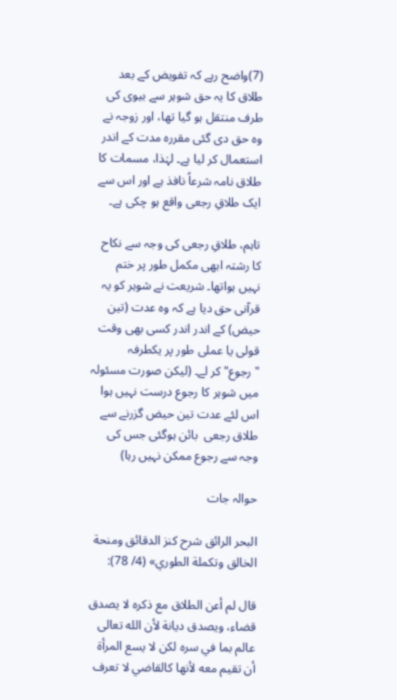(7)واضح رہے کہ تفویض کے بعد طلاق کا یہ حق شوہر سے بیوی کی طرف منتقل ہو گیا تھا، اور زوجہ نے وہ حق دی گئی مقررہ مدت کے اندر استعمال کر لیا ہے۔ لہٰذا، مسمات کا طلاق نامہ شرعاً نافذ ہے اور اس سے ایک طلاقِ رجعی واقع ہو چکی ہے۔

تاہم، طلاقِ رجعی کی وجہ سے نکاح کا رشتہ ابھی مکمل طور پر ختم نہیں ہواتھا۔ شریعت نے شوہر کو یہ قرآنی حق دیا ہے کہ وہ عدت (تین حیض) کے اندر اندر کسی بھی وقت قولی یا عملی طور پر یکطرفہ "رجوع" کر لے۔ (لیکن صورت مسئولہ میں شوہر کا رجوع درست نہیں ہوا اس لئے عدت تین حیض گزرنے سے طلاق رجعی  بائن ہوگئی جس کی وجہ سے رجوع ممکن نہیں رہا)

حوالہ جات

البحر الرائق شرح كنز الدقائق ومنحة الخالق وتكملة الطوري» (4/ 78):

قال لم أعن الطلاق مع ذكره لا يصدق قضاء، ويصدق ديانة لأن الله تعالى عالم بما في سره لكن لا يسع المرأة أن تقيم معه لأنها كالقاضي لا تعرف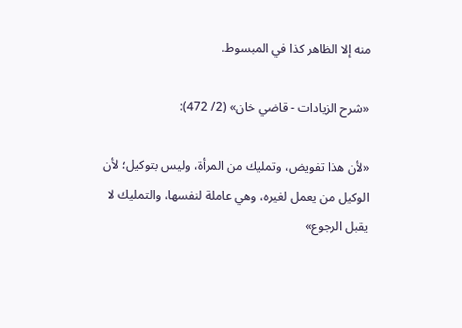منه إلا الظاهر كذا في المبسوط.

«شرح الزيادات - قاضي خان» (2/ 472):

«لأن هذا تفويض، وتمليك من المرأة، وليس بتوكيل؛ لأن الوكيل من يعمل لغيره، وهي عاملة لنفسها، والتمليك لا يقبل الرجوع»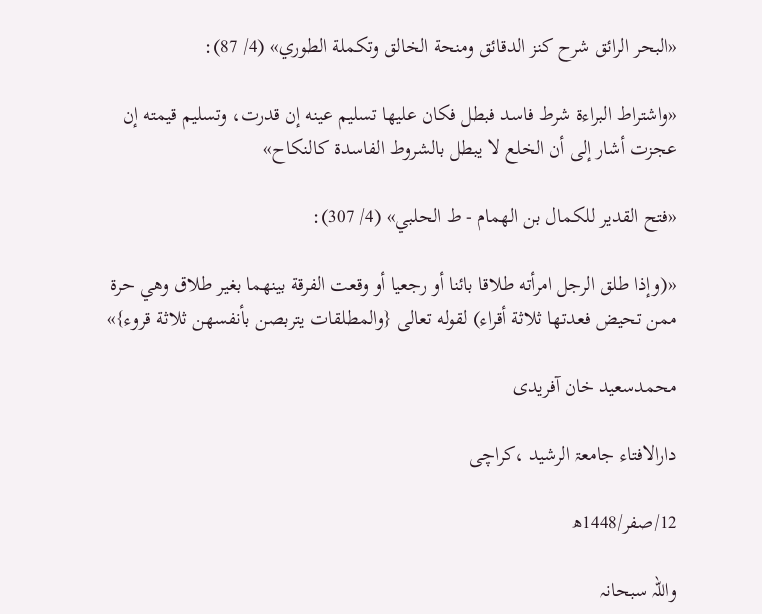«البحر الرائق شرح كنز الدقائق ومنحة الخالق وتكملة الطوري» (4/ 87):

«واشتراط البراءة شرط فاسد فبطل فكان عليها تسليم عينه إن قدرت، وتسليم قيمته إن عجزت أشار إلى أن الخلع لا يبطل بالشروط الفاسدة كالنكاح»

«فتح القدير للكمال بن الهمام - ط الحلبي» (4/ 307):

«(وإذا طلق الرجل امرأته طلاقا بائنا أو رجعيا أو وقعت الفرقة بينهما بغير طلاق وهي حرة ممن تحيض فعدتها ثلاثة أقراء) لقوله تعالى {والمطلقات يتربصن بأنفسهن ثلاثة قروء}»

محمدسعید خان آفریدی

دارالافتاء جامعۃ الرشید ،کراچی

12/صفر/1448ھ

واللہ سبحانہ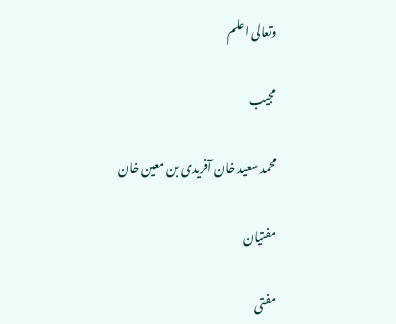وتعالی اعلم

مجیب

محمد سعید خان آفریدی بن معین خان

مفتیان

مفتی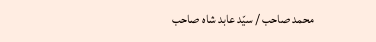محمد صاحب / سیّد عابد شاہ صاحب